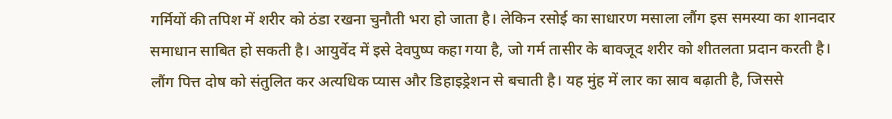गर्मियों की तपिश में शरीर को ठंडा रखना चुनौती भरा हो जाता है। लेकिन रसोई का साधारण मसाला लौंग इस समस्या का शानदार समाधान साबित हो सकती है। आयुर्वेद में इसे देवपुष्प कहा गया है, जो गर्म तासीर के बावजूद शरीर को शीतलता प्रदान करती है।
लौंग पित्त दोष को संतुलित कर अत्यधिक प्यास और डिहाइड्रेशन से बचाती है। यह मुंह में लार का स्राव बढ़ाती है, जिससे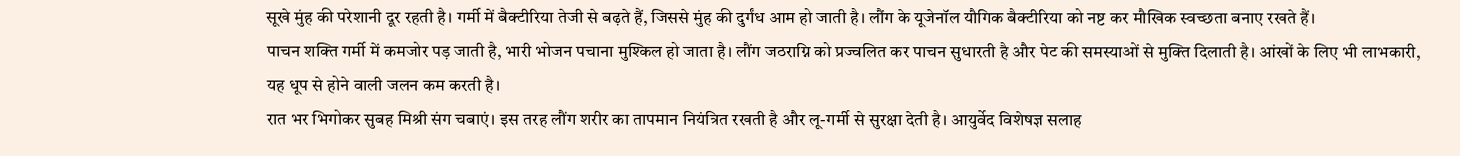सूखे मुंह की परेशानी दूर रहती है। गर्मी में बैक्टीरिया तेजी से बढ़ते हैं, जिससे मुंह की दुर्गंध आम हो जाती है। लौंग के यूजेनॉल यौगिक बैक्टीरिया को नष्ट कर मौखिक स्वच्छता बनाए रखते हैं।
पाचन शक्ति गर्मी में कमजोर पड़ जाती है, भारी भोजन पचाना मुश्किल हो जाता है। लौंग जठराग्नि को प्रज्वलित कर पाचन सुधारती है और पेट की समस्याओं से मुक्ति दिलाती है। आंखों के लिए भी लाभकारी, यह धूप से होने वाली जलन कम करती है।
रात भर भिगोकर सुबह मिश्री संग चबाएं। इस तरह लौंग शरीर का तापमान नियंत्रित रखती है और लू-गर्मी से सुरक्षा देती है। आयुर्वेद विशेषज्ञ सलाह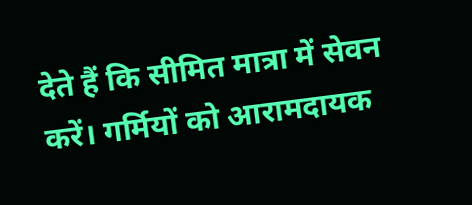देते हैं कि सीमित मात्रा में सेवन करें। गर्मियों को आरामदायक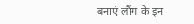बनाएं लौंग के इन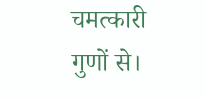चमत्कारी गुणों से।